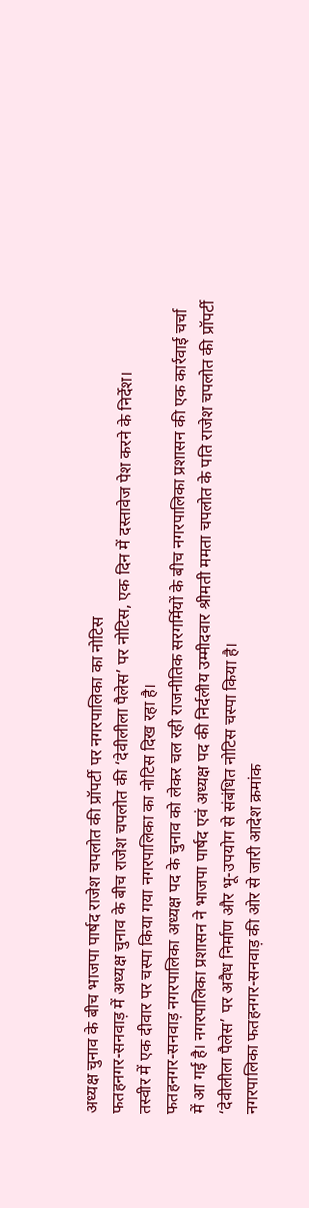अध्यक्ष चुनाव के बीच भाजपा पार्षद राजेश चपलोत की प्रॉपर्टी पर नगरपालिका का नोटिस
फतहनगर-सनवाड़ में अध्यक्ष चुनाव के बीच राजेश चपलोत की ‘देवीलीला पैलेस’ पर नोटिस, एक दिन में दस्तावेज पेश करने के निर्देश।
तस्वीर में एक दीवार पर चस्पा किया गया नगरपालिका का नोटिस दिख रहा है।
फतहनगर-सनवाड़ नगरपालिका अध्यक्ष पद के चुनाव को लेकर चल रही राजनीतिक सरगर्मियों के बीच नगरपालिका प्रशासन की एक कार्रवाई चर्चा में आ गई है। नगरपालिका प्रशासन ने भाजपा पार्षद एवं अध्यक्ष पद की निर्दलीय उम्मीदवार श्रीमती ममता चपलोत के पति राजेश चपलोत की प्रॉपर्टी ‘देवीलीला पैलेस’ पर अवैध निर्माण और भू-उपयोग से संबंधित नोटिस चस्पा किया है।
नगरपालिका फतहनगर-सनवाड़ की ओर से जारी आदेश क्रमांक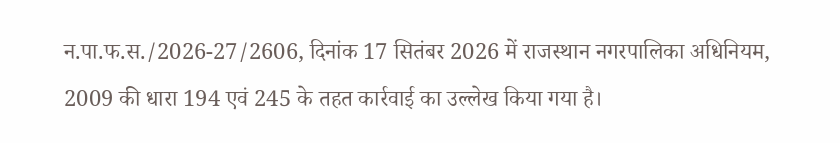न.पा.फ.स./2026-27/2606, दिनांक 17 सितंबर 2026 में राजस्थान नगरपालिका अधिनियम, 2009 की धारा 194 एवं 245 के तहत कार्रवाई का उल्लेख किया गया है।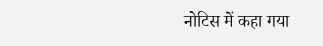नोटिस में कहा गया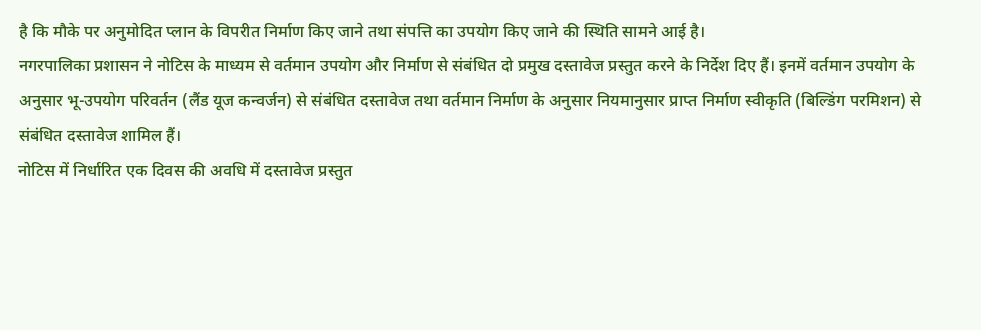है कि मौके पर अनुमोदित प्लान के विपरीत निर्माण किए जाने तथा संपत्ति का उपयोग किए जाने की स्थिति सामने आई है।
नगरपालिका प्रशासन ने नोटिस के माध्यम से वर्तमान उपयोग और निर्माण से संबंधित दो प्रमुख दस्तावेज प्रस्तुत करने के निर्देश दिए हैं। इनमें वर्तमान उपयोग के अनुसार भू-उपयोग परिवर्तन (लैंड यूज कन्वर्जन) से संबंधित दस्तावेज तथा वर्तमान निर्माण के अनुसार नियमानुसार प्राप्त निर्माण स्वीकृति (बिल्डिंग परमिशन) से संबंधित दस्तावेज शामिल हैं।
नोटिस में निर्धारित एक दिवस की अवधि में दस्तावेज प्रस्तुत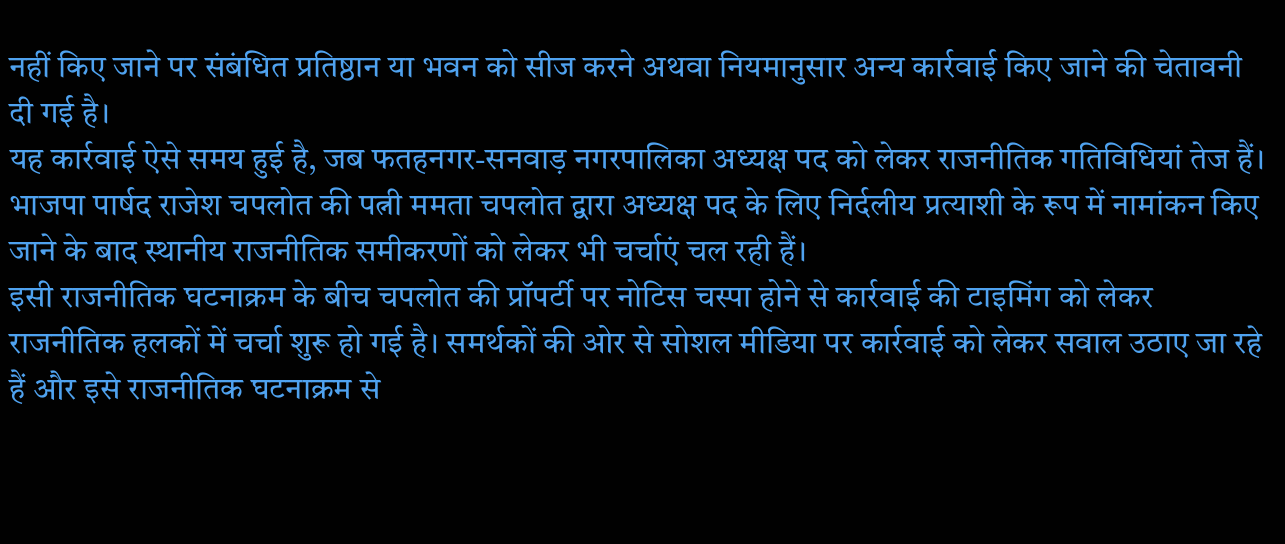नहीं किए जाने पर संबंधित प्रतिष्ठान या भवन को सीज करने अथवा नियमानुसार अन्य कार्रवाई किए जाने की चेतावनी दी गई है।
यह कार्रवाई ऐसे समय हुई है, जब फतहनगर-सनवाड़ नगरपालिका अध्यक्ष पद को लेकर राजनीतिक गतिविधियां तेज हैं। भाजपा पार्षद राजेश चपलोत की पत्नी ममता चपलोत द्वारा अध्यक्ष पद के लिए निर्दलीय प्रत्याशी के रूप में नामांकन किए जाने के बाद स्थानीय राजनीतिक समीकरणों को लेकर भी चर्चाएं चल रही हैं।
इसी राजनीतिक घटनाक्रम के बीच चपलोत की प्रॉपर्टी पर नोटिस चस्पा होने से कार्रवाई की टाइमिंग को लेकर राजनीतिक हलकों में चर्चा शुरू हो गई है। समर्थकों की ओर से सोशल मीडिया पर कार्रवाई को लेकर सवाल उठाए जा रहे हैं और इसे राजनीतिक घटनाक्रम से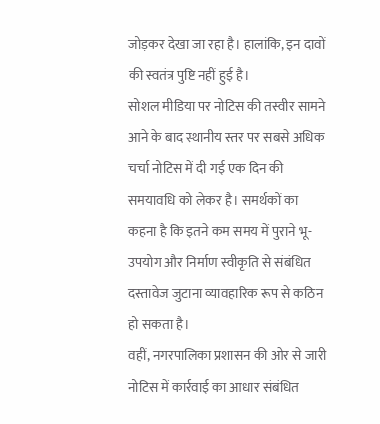जोड़कर देखा जा रहा है। हालांकि, इन दावों की स्वतंत्र पुष्टि नहीं हुई है।
सोशल मीडिया पर नोटिस की तस्वीर सामने आने के बाद स्थानीय स्तर पर सबसे अधिक चर्चा नोटिस में दी गई एक दिन की समयावधि को लेकर है। समर्थकों का कहना है कि इतने कम समय में पुराने भू-उपयोग और निर्माण स्वीकृति से संबंधित दस्तावेज जुटाना व्यावहारिक रूप से कठिन हो सकता है।
वहीं, नगरपालिका प्रशासन की ओर से जारी नोटिस में कार्रवाई का आधार संबंधित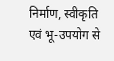निर्माण, स्वीकृति एवं भू-उपयोग से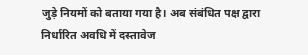जुड़े नियमों को बताया गया है। अब संबंधित पक्ष द्वारा निर्धारित अवधि में दस्तावेज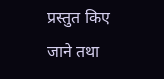प्रस्तुत किए जाने तथा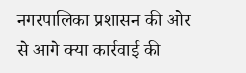नगरपालिका प्रशासन की ओर से आगे क्या कार्रवाई की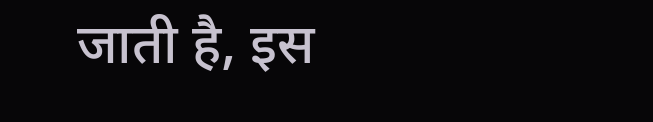जाती है, इस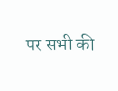पर सभी की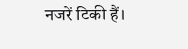नजरें टिकी हैं।